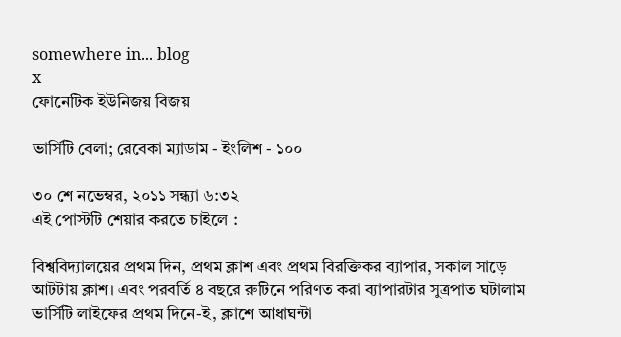somewhere in... blog
x
ফোনেটিক ইউনিজয় বিজয়

ভার্সিটি বেলা; রেবেকা ম্যাডাম - ইংলিশ - ১০০

৩০ শে নভেম্বর, ২০১১ সন্ধ্যা ৬:৩২
এই পোস্টটি শেয়ার করতে চাইলে :

বিশ্ববিদ্যালয়ের প্রথম দিন, প্রথম ক্লাশ এবং প্রথম বিরক্তিকর ব্যাপার, সকাল সাড়ে আটটায় ক্লাশ। এবং পরবর্তি ৪ বছরে রুটিনে পরিণত করা ব্যাপারটার সুত্রপাত ঘটালাম ভার্সিটি লাইফের প্রথম দিনে-ই, ক্লাশে আধাঘন্টা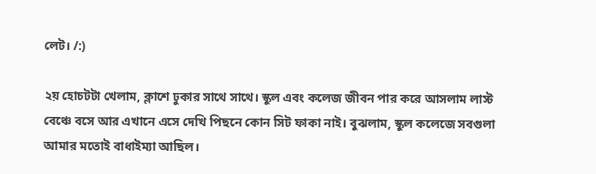লেট। /:)

২য় হোচটটা খেলাম, ক্লাশে ঢুকার সাথে সাথে। স্কুল এবং কলেজ জীবন পার করে আসলাম লাস্ট বেঞ্চে বসে আর এখানে এসে দেখি পিছনে কোন সিট ফাকা নাই। বুঝলাম, স্কুল কলেজে সবগুলা আমার মতোই বাধাইম্যা আছিল।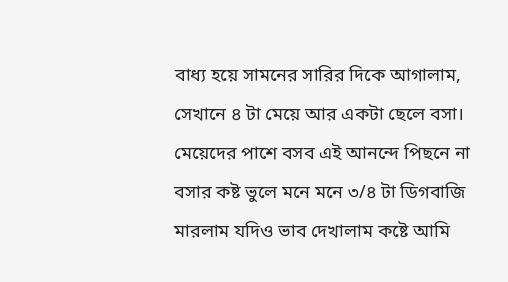বাধ্য হয়ে সামনের সারির দিকে আগালাম, সেখানে ৪ টা মেয়ে আর একটা ছেলে বসা। মেয়েদের পাশে বসব এই আনন্দে পিছনে না বসার কষ্ট ভুলে মনে মনে ৩/৪ টা ডিগবাজি মারলাম যদিও ভাব দেখালাম কষ্টে আমি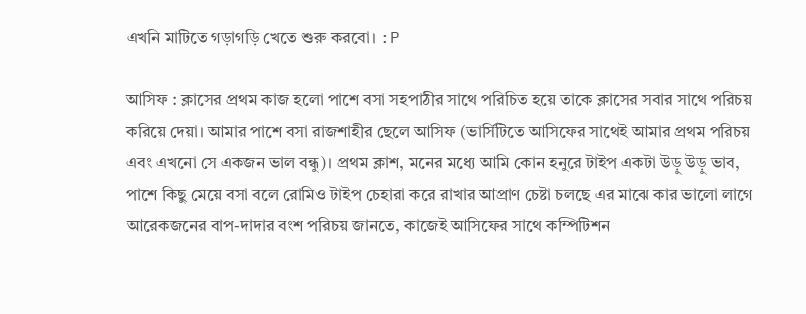এখনি মাটিতে গড়াগড়ি খেতে শুরু করবো। :P

আসিফ : ক্লাসের প্রথম কাজ হলো পাশে বসা সহপাঠীর সাথে পরিচিত হয়ে তাকে ক্লাসের সবার সাথে পরিচয় করিয়ে দেয়া। আমার পাশে বসা রাজশাহীর ছেলে আসিফ (ভার্সিটিতে আসিফের সাথেই আমার প্রথম পরিচয় এবং এখনো সে একজন ভাল বন্ধু)। প্রথম ক্লাশ, মনের মধ্যে আমি কোন হনুরে টাইপ একটা উড়ু উড়ু ভাব, পাশে কিছু মেয়ে বসা বলে রোমিও টাইপ চেহারা করে রাখার আপ্রাণ চেষ্টা চলছে এর মাঝে কার ভালো লাগে আরেকজনের বাপ-দাদার বংশ পরিচয় জানতে, কাজেই আসিফের সাথে কম্পিটিশন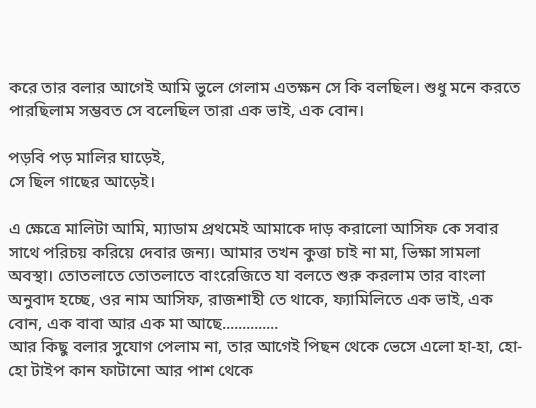করে তার বলার আগেই আমি ভুলে গেলাম এতক্ষন সে কি বলছিল। শুধু মনে করতে পারছিলাম সম্ভবত সে বলেছিল তারা এক ভাই, এক বোন।

পড়বি পড় মালির ঘাড়েই,
সে ছিল গাছের আড়েই।

এ ক্ষেত্রে মালিটা আমি, ম্যাডাম প্রথমেই আমাকে দাড় করালো আসিফ কে সবার সাথে পরিচয় করিয়ে দেবার জন্য। আমার তখন কুত্তা চাই না মা, ভিক্ষা সামলা অবস্থা। তোতলাতে তোতলাতে বাংরেজিতে যা বলতে শুরু করলাম তার বাংলা অনুবাদ হচ্ছে, ওর নাম আসিফ, রাজশাহী তে থাকে, ফ্যামিলিতে এক ভাই, এক বোন, এক বাবা আর এক মা আছে..............
আর কিছু বলার সুযোগ পেলাম না, তার আগেই পিছন থেকে ভেসে এলো হা-হা, হো-হো টাইপ কান ফাটানো আর পাশ থেকে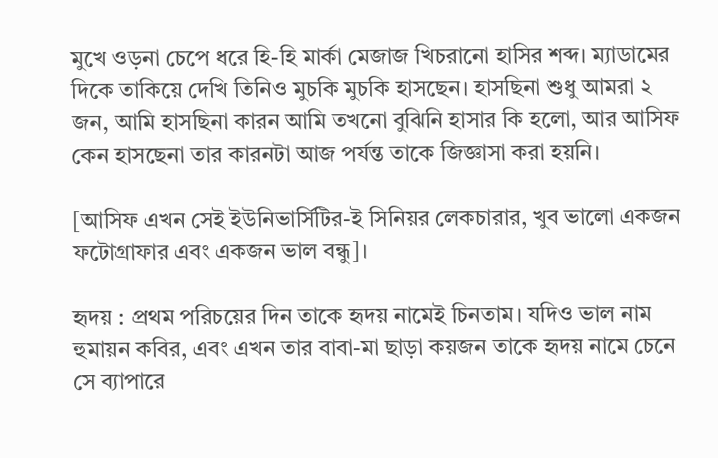মুখে ওড়না চেপে ধরে হি-হি মার্কা মেজাজ খিচরানো হাসির শব্দ। ম্যাডামের দিকে তাকিয়ে দেখি তিনিও মুচকি মুচকি হাসছেন। হাসছিনা শুধু আমরা ২ জন, আমি হাসছিনা কারন আমি তখনো বুঝিনি হাসার কি হলো, আর আসিফ কেন হাসছেনা তার কারনটা আজ পর্যন্ত তাকে জিজ্ঞাসা করা হয়নি।

[আসিফ এখন সেই ইউনিভার্সিটির-ই সিনিয়র লেকচারার, খুব ভালো একজন ফটোগ্রাফার এবং একজন ভাল বন্ধু]।

হৃদয় : প্রথম পরিচয়ের দিন তাকে হৃদয় নামেই চিনতাম। যদিও ভাল নাম হুমায়ন কবির, এবং এখন তার বাবা-মা ছাড়া কয়জন তাকে হৃদয় নামে চেনে সে ব্যাপারে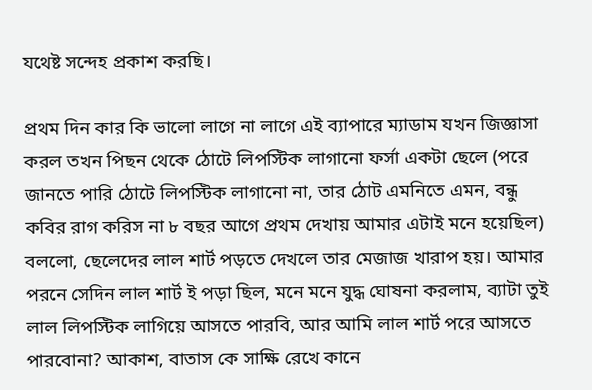যথেষ্ট সন্দেহ প্রকাশ করছি।

প্রথম দিন কার কি ভালো লাগে না লাগে এই ব্যাপারে ম্যাডাম যখন জিজ্ঞাসা করল তখন পিছন থেকে ঠোটে লিপস্টিক লাগানো ফর্সা একটা ছেলে (পরে জানতে পারি ঠোটে লিপস্টিক লাগানো না, তার ঠোট এমনিতে এমন, বন্ধু কবির রাগ করিস না ৮ বছর আগে প্রথম দেখায় আমার এটাই মনে হয়েছিল) বললো, ছেলেদের লাল শার্ট পড়তে দেখলে তার মেজাজ খারাপ হয়। আমার পরনে সেদিন লাল শার্ট ই পড়া ছিল, মনে মনে যুদ্ধ ঘোষনা করলাম, ব্যাটা তুই লাল লিপস্টিক লাগিয়ে আসতে পারবি, আর আমি লাল শার্ট পরে আসতে পারবোনা? আকাশ, বাতাস কে সাক্ষি রেখে কানে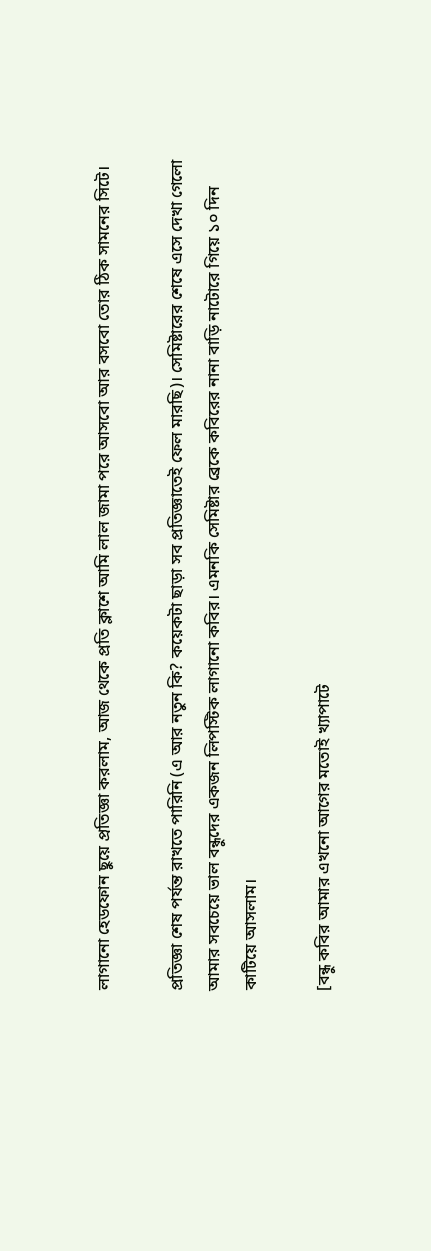লাগানো হেডফোন ছুয়ে প্রতিজ্ঞা করলাম, আজ থেকে প্রতি ক্লাশে আমি লাল জামা পরে আসবো আর বসবো তোর ঠিক সামনের সিটে।

প্রতিজ্ঞা শেষ পর্যন্ত রাখতে পারিনি (এ আর নতুন কি? কয়েকটা ছাড়া সব প্রতিজ্ঞাতেই ফেল মারছি)। সেমিষ্টারের শেষে এসে দেখা গেলো আমার সবচেয়ে ভাল বন্ধুদের একজন লিপস্টিক লাগানো কবির। এমনকি সেমিষ্টার ব্রেকে কবিরের নানা বাড়ি নাটোরে গিয়ে ১০ দিন কাটিয়ে আসলাম।

[বন্ধু কবির আমার এখনো আগের মতোই খ্যাপাটে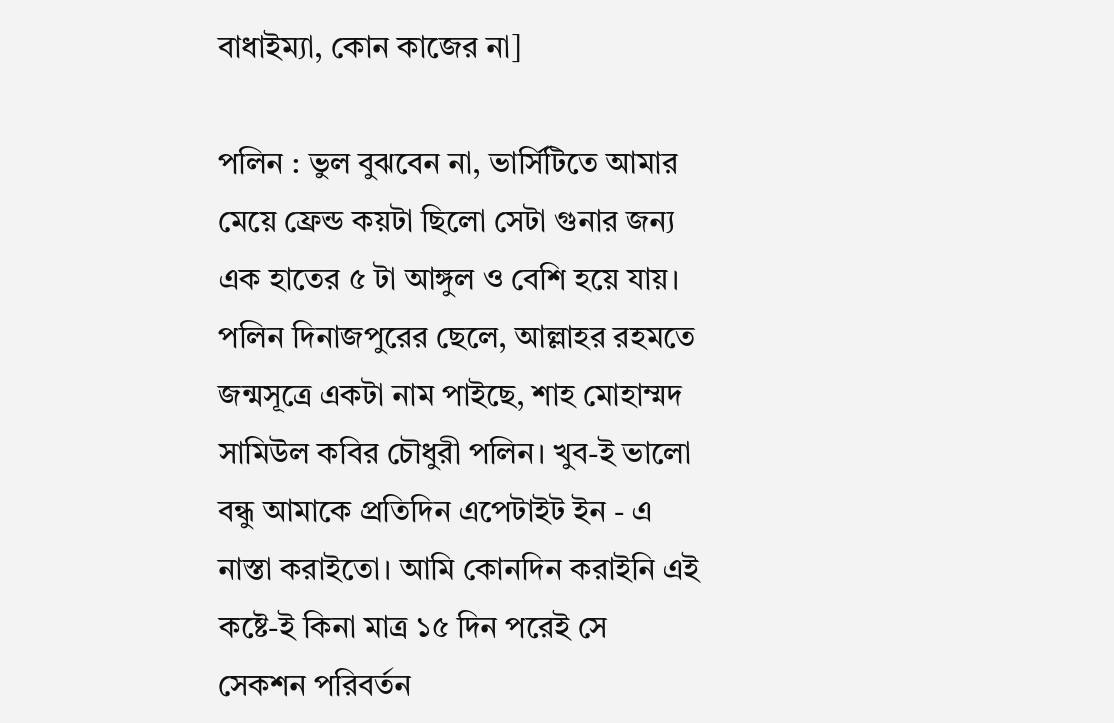বাধাইম্যা, কোন কাজের না]

পলিন : ভুল বুঝবেন না, ভার্সিটিতে আমার মেয়ে ফ্রেন্ড কয়টা ছিলো সেটা গুনার জন্য এক হাতের ৫ টা আঙ্গুল ও বেশি হয়ে যায়। পলিন দিনাজপুরের ছেলে, আল্লাহর রহমতে জন্মসূত্রে একটা নাম পাইছে, শাহ মোহাম্মদ সামিউল কবির চৌধুরী পলিন। খুব-ই ভালো বন্ধু আমাকে প্রতিদিন এপেটাইট ইন - এ নাস্তা করাইতো। আমি কোনদিন করাইনি এই কষ্টে-ই কিনা মাত্র ১৫ দিন পরেই সে সেকশন পরিবর্তন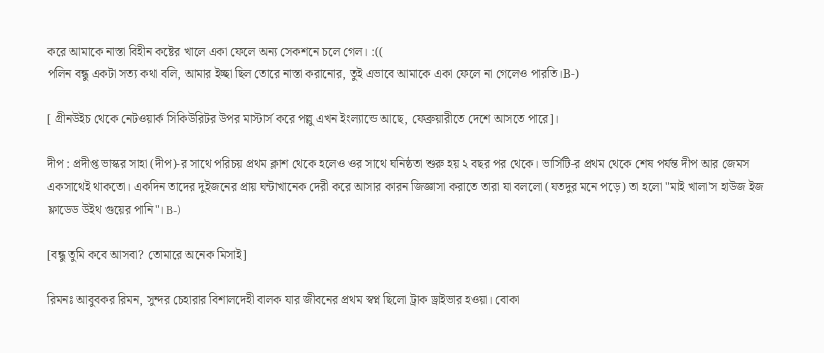করে আমাকে নাস্তা বিহীন কষ্টের খালে একা ফেলে অন্য সেকশনে চলে গেল। :((
পলিন বন্ধু একটা সত্য কথা বলি, আমার ইচ্ছা ছিল তোরে নাস্তা করানোর, তুই এভাবে আমাকে একা ফেলে না গেলেও পারতি।B-)

[ গ্রীনউইচ থেকে নেটওয়ার্ক সিকিউরিটর উপর মাস্টার্স করে পল্লু এখন ইংল্যান্ডে আছে, ফেব্রুয়ারীতে দেশে আসতে পারে]।

দীপ : প্রদীপ্ত ভাস্কর সাহা (দীপ)-র সাথে পরিচয় প্রথম ক্লাশ থেকে হলেও ওর সাথে ঘনিষ্ঠতা শুরু হয় ২ বছর পর থেকে। ভার্সিটি-র প্রথম থেকে শেষ পর্যন্ত দীপ আর জেমস একসাথেই থাকতো। একদিন তাদের দুইজনের প্রায় ঘন্টাখানেক দেরী করে আসার কারন জিজ্ঞাসা করাতে তারা যা বললো (যতদুর মনে পড়ে) তা হলো "মাই খালা'স হাউজ ইজ ফ্লাডেড উইথ গুয়ের পানি"। B-)

[বন্ধু তুমি কবে আসবা? তোমারে অনেক মিসাই]

রিমনঃ আবুবকর রিমন, সুন্দর চেহারার বিশালদেহী বালক যার জীবনের প্রথম স্বপ্ন ছিলো ট্রাক ড্রাইভার হওয়া। বোকা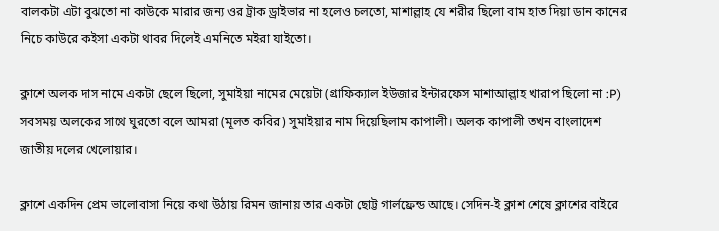বালকটা এটা বুঝতো না কাউকে মারার জন্য ওর ট্রাক ড্রাইভার না হলেও চলতো, মাশাল্লাহ যে শরীর ছিলো বাম হাত দিয়া ডান কানের নিচে কাউরে কইসা একটা থাবর দিলেই এমনিতে মইরা যাইতো।

ক্লাশে অলক দাস নামে একটা ছেলে ছিলো, সুমাইয়া নামের মেয়েটা (গ্রাফিক্যাল ইউজার ইন্টারফেস মাশাআল্লাহ খারাপ ছিলো না :P) সবসময় অলকের সাথে ঘুরতো বলে আমরা (মূলত কবির) সুমাইয়ার নাম দিয়েছিলাম কাপালী। অলক কাপালী তখন বাংলাদেশ জাতীয় দলের খেলোয়ার।

ক্লাশে একদিন প্রেম ভালোবাসা নিয়ে কথা উঠায় রিমন জানায় তার একটা ছোট্ট গার্লফ্রেন্ড আছে। সেদিন-ই ক্লাশ শেষে ক্লাশের বাইরে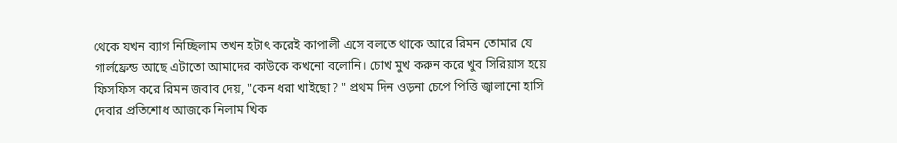থেকে যখন ব্যাগ নিচ্ছিলাম তখন হটাৎ করেই কাপালী এসে বলতে থাকে আরে রিমন তোমার যে গার্লফ্রেন্ড আছে এটাতো আমাদের কাউকে কখনো বলোনি। চোখ মুখ করুন করে খুব সিরিয়াস হয়ে ফিসফিস করে রিমন জবাব দেয়, "কেন ধরা খাইছো? " প্রথম দিন ওড়না চেপে পিত্তি জ্বালানো হাসি দেবার প্রতিশোধ আজকে নিলাম খিক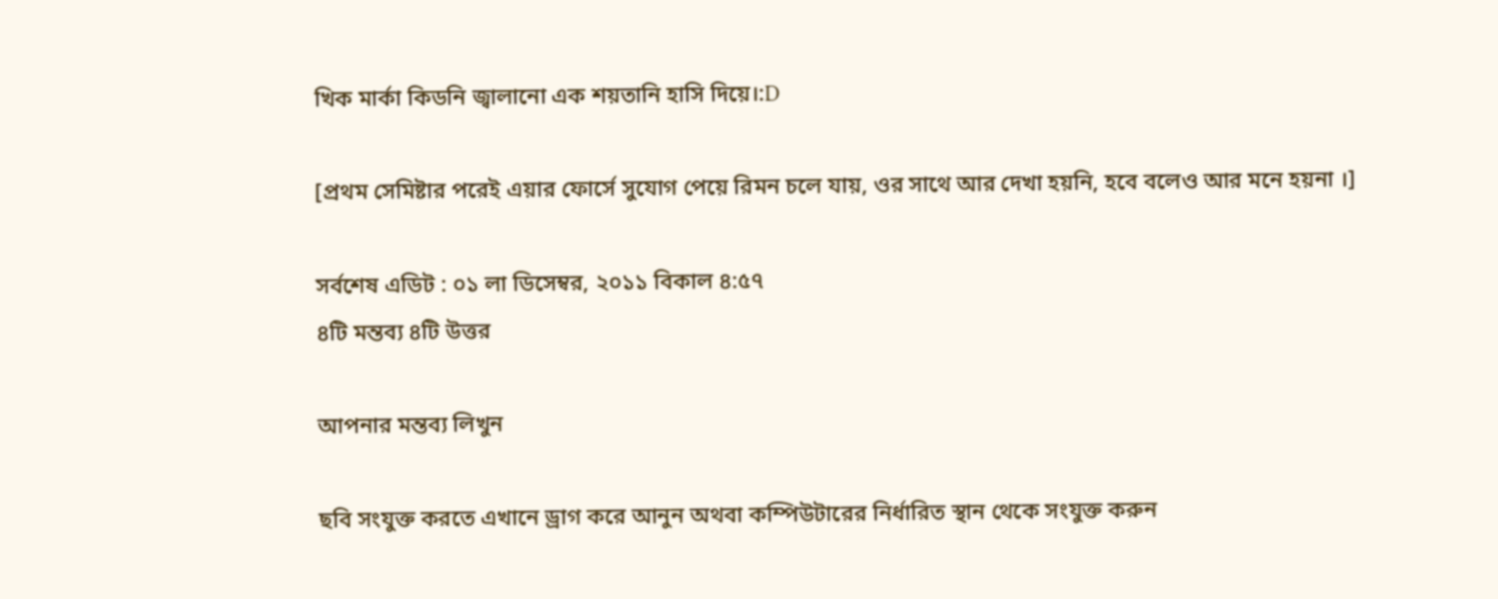খিক মার্কা কিডনি জ্বালানো এক শয়তানি হাসি দিয়ে।:D

[প্রথম সেমিষ্টার পরেই এয়ার ফোর্সে সুযোগ পেয়ে রিমন চলে যায়, ওর সাথে আর দেখা হয়নি, হবে বলেও আর মনে হয়না ।]

সর্বশেষ এডিট : ০১ লা ডিসেম্বর, ২০১১ বিকাল ৪:৫৭
৪টি মন্তব্য ৪টি উত্তর

আপনার মন্তব্য লিখুন

ছবি সংযুক্ত করতে এখানে ড্রাগ করে আনুন অথবা কম্পিউটারের নির্ধারিত স্থান থেকে সংযুক্ত করুন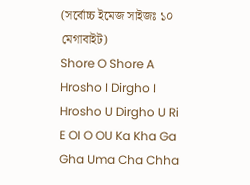(সর্বোচ্চ ইমেজ সাইজঃ ১০ মেগাবাইট)
Shore O Shore A Hrosho I Dirgho I Hrosho U Dirgho U Ri E OI O OU Ka Kha Ga Gha Uma Cha Chha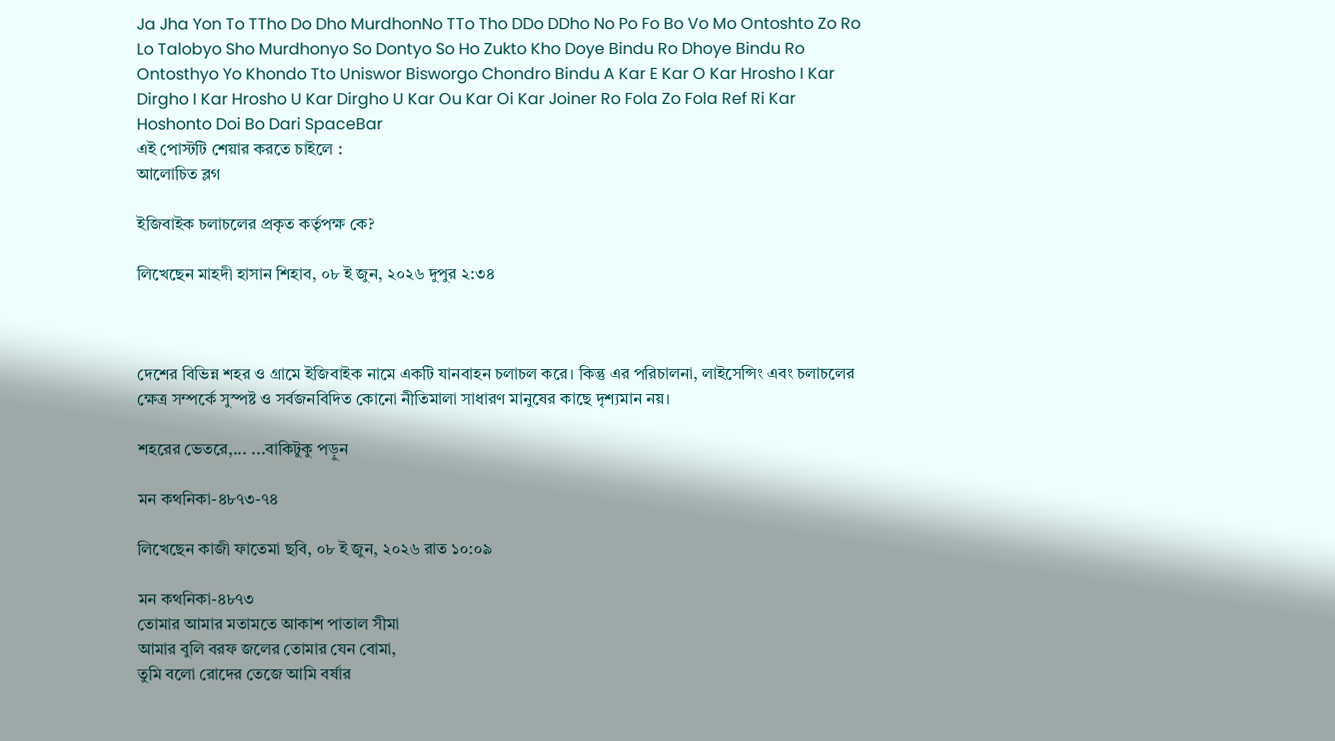Ja Jha Yon To TTho Do Dho MurdhonNo TTo Tho DDo DDho No Po Fo Bo Vo Mo Ontoshto Zo Ro Lo Talobyo Sho Murdhonyo So Dontyo So Ho Zukto Kho Doye Bindu Ro Dhoye Bindu Ro Ontosthyo Yo Khondo Tto Uniswor Bisworgo Chondro Bindu A Kar E Kar O Kar Hrosho I Kar Dirgho I Kar Hrosho U Kar Dirgho U Kar Ou Kar Oi Kar Joiner Ro Fola Zo Fola Ref Ri Kar Hoshonto Doi Bo Dari SpaceBar
এই পোস্টটি শেয়ার করতে চাইলে :
আলোচিত ব্লগ

ইজিবাইক চলাচলের প্রকৃত কর্তৃপক্ষ কে?

লিখেছেন মাহদী হাসান শিহাব, ০৮ ই জুন, ২০২৬ দুপুর ২:৩৪



দেশের বিভিন্ন শহর ও গ্রামে ইজিবাইক নামে একটি যানবাহন চলাচল করে। কিন্তু এর পরিচালনা, লাইসেন্সিং এবং চলাচলের ক্ষেত্র সম্পর্কে সুস্পষ্ট ও সর্বজনবিদিত কোনো নীতিমালা সাধারণ মানুষের কাছে দৃশ্যমান নয়।

শহরের ভেতরে,... ...বাকিটুকু পড়ুন

মন কথনিকা-৪৮৭৩-৭৪

লিখেছেন কাজী ফাতেমা ছবি, ০৮ ই জুন, ২০২৬ রাত ১০:০৯

মন কথনিকা-৪৮৭৩
তোমার আমার মতামতে আকাশ পাতাল সীমা
আমার বুলি বরফ জলের তোমার যেন বোমা,
তুমি বলো রোদের তেজে আমি বর্ষার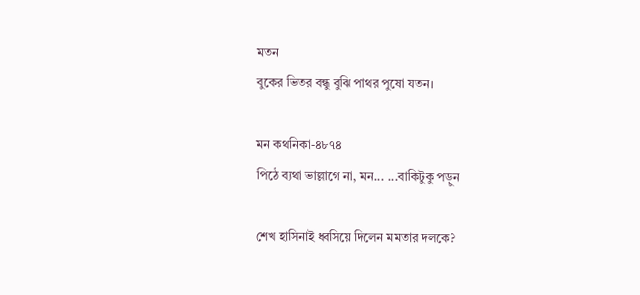মতন
বুকের ভিতর বন্ধু বুঝি পাথর পুষো যতন।

মন কথনিকা-৪৮৭৪
পিঠে ব্যথা ভাল্লাগে না, মন... ...বাকিটুকু পড়ুন

শেখ হাসিনাই ধ্বসিয়ে দিলেন মমতার দলকে?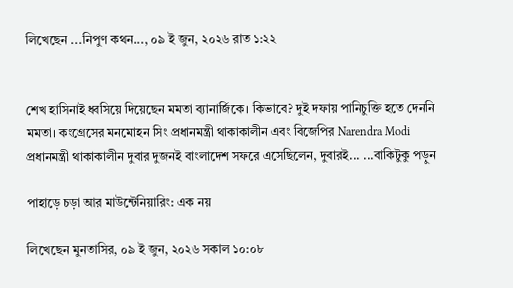লিখেছেন ...নিপুণ কথন..., ০৯ ই জুন, ২০২৬ রাত ১:২২


শেখ হাসিনাই ধ্বসিয়ে দিয়েছেন মমতা ব্যানার্জিকে। কিভাবে? দুই দফায় পানিচুক্তি হতে দেননি মমতা। কংগ্রেসের মনমোহন সিং প্রধানমন্ত্রী থাকাকালীন এবং বিজেপির Narendra Modi প্রধানমন্ত্রী থাকাকালীন দুবার দুজনই বাংলাদেশ সফরে এসেছিলেন, দুবারই... ...বাকিটুকু পড়ুন

পাহাড়ে চড়া আর মাউন্টেনিয়ারিং: এক নয়

লিখেছেন মুনতাসির, ০৯ ই জুন, ২০২৬ সকাল ১০:০৮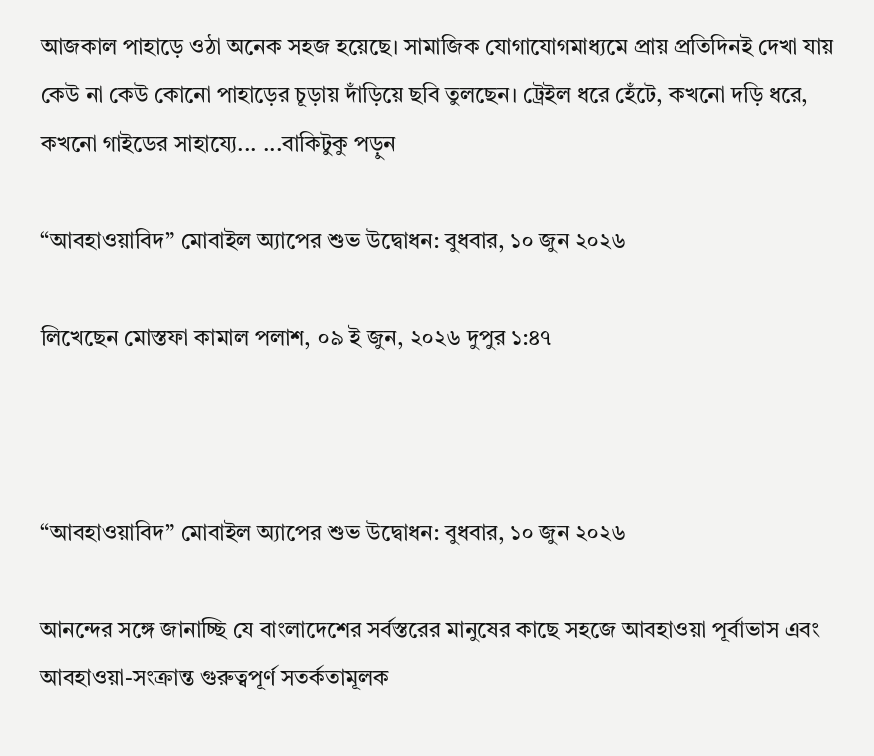আজকাল পাহাড়ে ওঠা অনেক সহজ হয়েছে। সামাজিক যোগাযোগমাধ্যমে প্রায় প্রতিদিনই দেখা যায় কেউ না কেউ কোনো পাহাড়ের চূড়ায় দাঁড়িয়ে ছবি তুলছেন। ট্রেইল ধরে হেঁটে, কখনো দড়ি ধরে, কখনো গাইডের সাহায্যে... ...বাকিটুকু পড়ুন

“আবহাওয়াবিদ” মোবাইল অ্যাপের শুভ উদ্বোধন: বুধবার, ১০ জুন ২০২৬

লিখেছেন মোস্তফা কামাল পলাশ, ০৯ ই জুন, ২০২৬ দুপুর ১:৪৭



“আবহাওয়াবিদ” মোবাইল অ্যাপের শুভ উদ্বোধন: বুধবার, ১০ জুন ২০২৬

আনন্দের সঙ্গে জানাচ্ছি যে বাংলাদেশের সর্বস্তরের মানুষের কাছে সহজে আবহাওয়া পূর্বাভাস এবং আবহাওয়া-সংক্রান্ত গুরুত্বপূর্ণ সতর্কতামূলক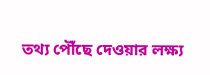তথ্য পৌঁছে দেওয়ার লক্ষ্য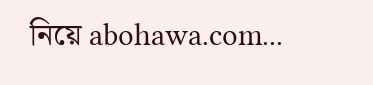নিয়ে abohawa.com...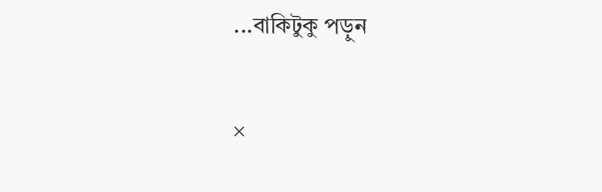...বাকিটুকু পড়ুন

×